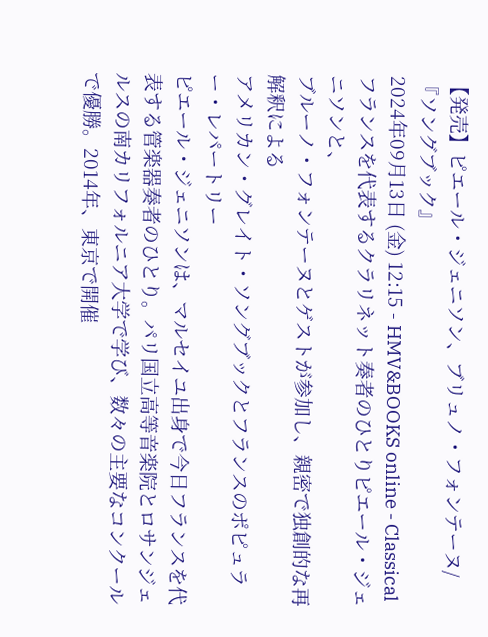【発売】ピエール・ジェニソン、ブリュノ・フォンテーヌ/『ソングブック』
2024年09月13日 (金) 12:15 - HMV&BOOKS online - Classical
フランスを代表するクラリネット奏者のひとりピエール・ジェニソンと、
ブルーノ・フォンテーヌとゲストが参加し、親密で独創的な再解釈による
アメリカン・グレイト・ソングブックとフランスのポピュラー・レパートリー
ピエール・ジェニソンは、マルセイユ出身で今日フランスを代表する管楽器奏者のひとり。パリ国立高等音楽院とロサンジェルスの南カリフォルニア大学で学び、数々の主要なコンクールで優勝。2014年、東京で開催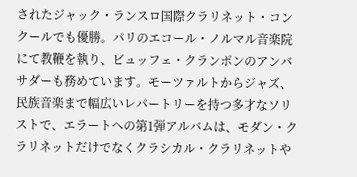されたジャック・ランスロ国際クラリネット・コンクールでも優勝。パリのエコール・ノルマル音楽院にて教鞭を執り、ビュッフェ・クランポンのアンバサダーも務めています。モーツァルトからジャズ、民族音楽まで幅広いレパートリーを持つ多才なソリストで、エラートへの第1弾アルバムは、モダン・クラリネットだけでなくクラシカル・クラリネットや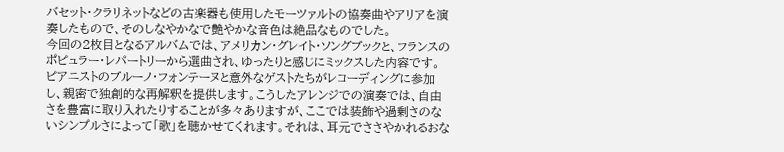バセット・クラリネットなどの古楽器も使用したモーツァルトの協奏曲やアリアを演奏したもので、そのしなやかなで艶やかな音色は絶品なものでした。
今回の2枚目となるアルバムでは、アメリカン・グレイト・ソングブックと、フランスのポピュラー・レパートリーから選曲され、ゆったりと感じにミックスした内容です。ピアニストのブルーノ・フォンテーヌと意外なゲストたちがレコーディングに参加し、親密で独創的な再解釈を提供します。こうしたアレンジでの演奏では、自由さを豊富に取り入れたりすることが多々ありますが、ここでは装飾や過剰さのないシンプルさによって「歌」を聴かせてくれます。それは、耳元でささやかれるおな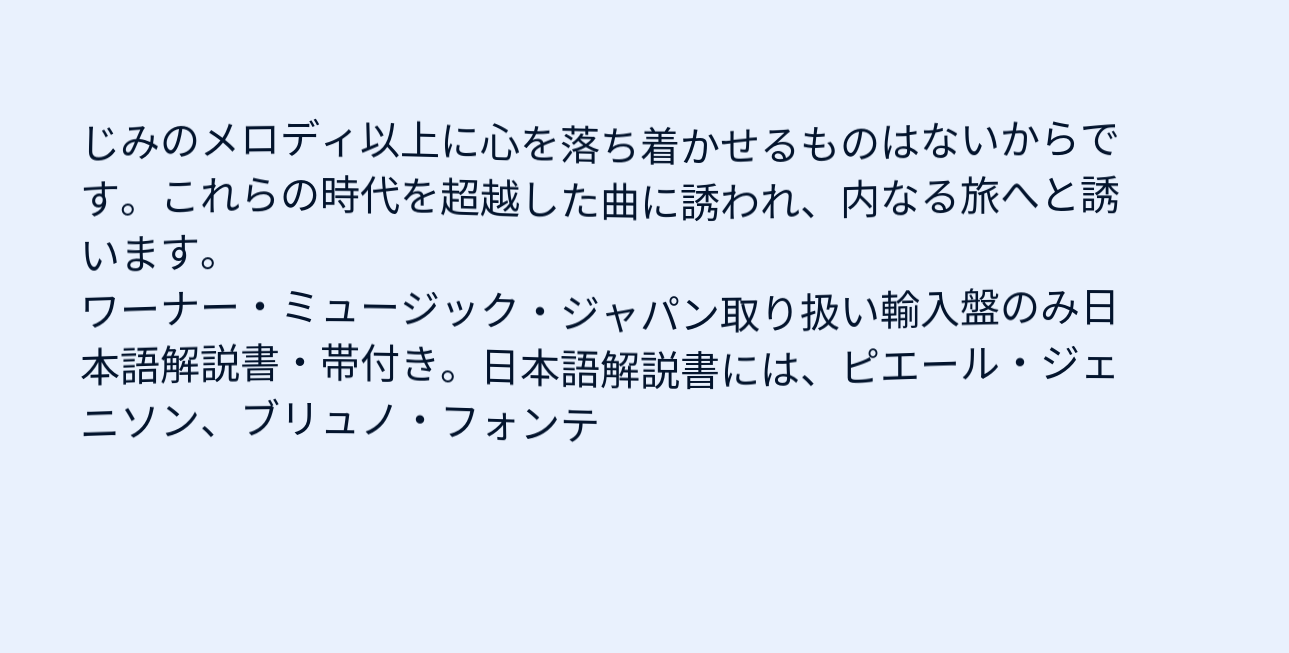じみのメロディ以上に心を落ち着かせるものはないからです。これらの時代を超越した曲に誘われ、内なる旅へと誘います。
ワーナー・ミュージック・ジャパン取り扱い輸入盤のみ日本語解説書・帯付き。日本語解説書には、ピエール・ジェニソン、ブリュノ・フォンテ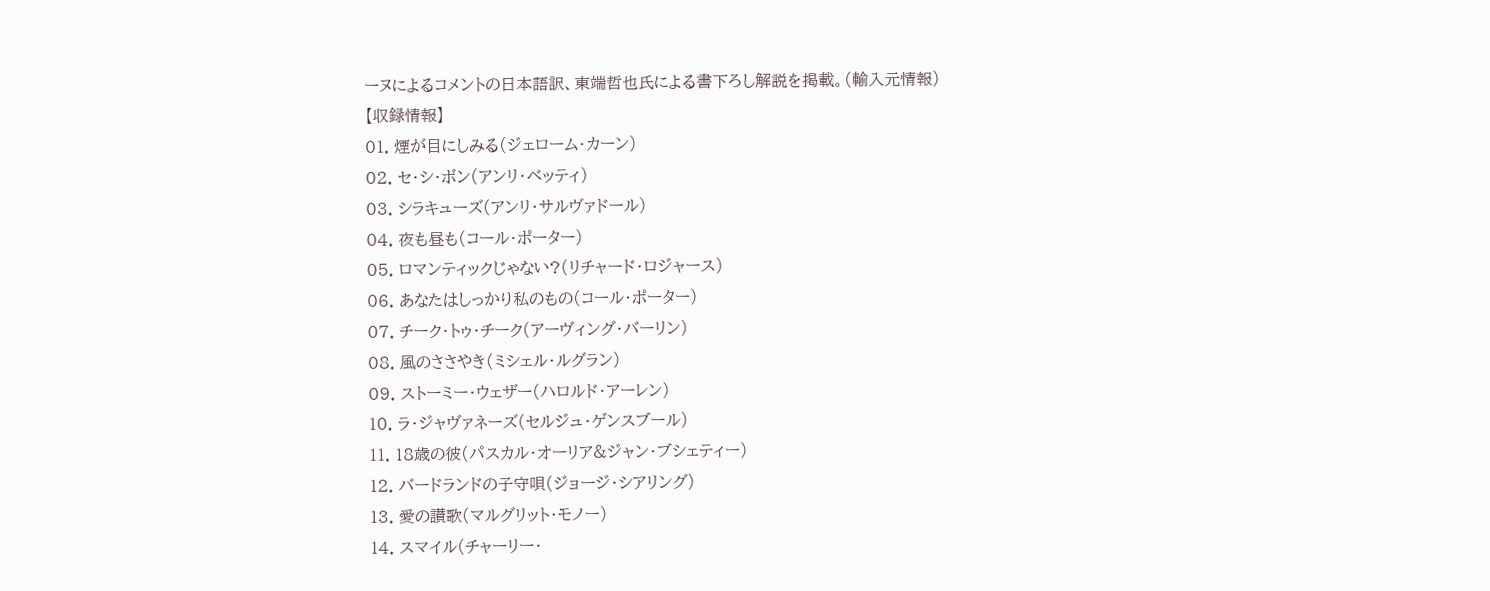ーヌによるコメントの日本語訳、東端哲也氏による書下ろし解説を掲載。(輸入元情報)
【収録情報】
01. 煙が目にしみる(ジェローム・カーン)
02. セ・シ・ボン(アンリ・ベッティ)
03. シラキューズ(アンリ・サルヴァドール)
04. 夜も昼も(コール・ポーター)
05. ロマンティックじゃない?(リチャード・ロジャース)
06. あなたはしっかり私のもの(コール・ポーター)
07. チーク・トゥ・チーク(アーヴィング・バーリン)
08. 風のささやき(ミシェル・ルグラン)
09. ストーミー・ウェザー(ハロルド・アーレン)
10. ラ・ジャヴァネーズ(セルジュ・ゲンスブール)
11. 18歳の彼(パスカル・オーリア&ジャン・ブシェティー)
12. バードランドの子守唄(ジョージ・シアリング)
13. 愛の讃歌(マルグリット・モノー)
14. スマイル(チャーリー・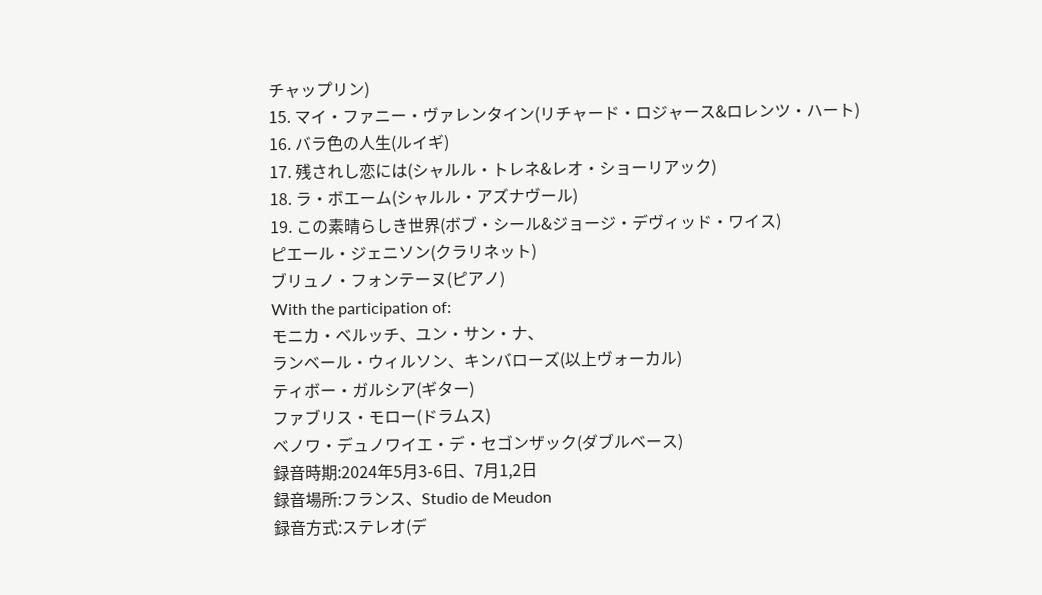チャップリン)
15. マイ・ファニー・ヴァレンタイン(リチャード・ロジャース&ロレンツ・ハート)
16. バラ色の人生(ルイギ)
17. 残されし恋には(シャルル・トレネ&レオ・ショーリアック)
18. ラ・ボエーム(シャルル・アズナヴール)
19. この素晴らしき世界(ボブ・シール&ジョージ・デヴィッド・ワイス)
ピエール・ジェニソン(クラリネット)
ブリュノ・フォンテーヌ(ピアノ)
With the participation of:
モニカ・ベルッチ、ユン・サン・ナ、
ランベール・ウィルソン、キンバローズ(以上ヴォーカル)
ティボー・ガルシア(ギター)
ファブリス・モロー(ドラムス)
ベノワ・デュノワイエ・デ・セゴンザック(ダブルベース)
録音時期:2024年5月3-6日、7月1,2日
録音場所:フランス、Studio de Meudon
録音方式:ステレオ(デ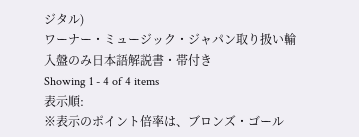ジタル)
ワーナー・ミュージック・ジャパン取り扱い輸入盤のみ日本語解説書・帯付き
Showing 1 - 4 of 4 items
表示順:
※表示のポイント倍率は、ブロンズ・ゴール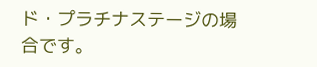ド・プラチナステージの場合です。